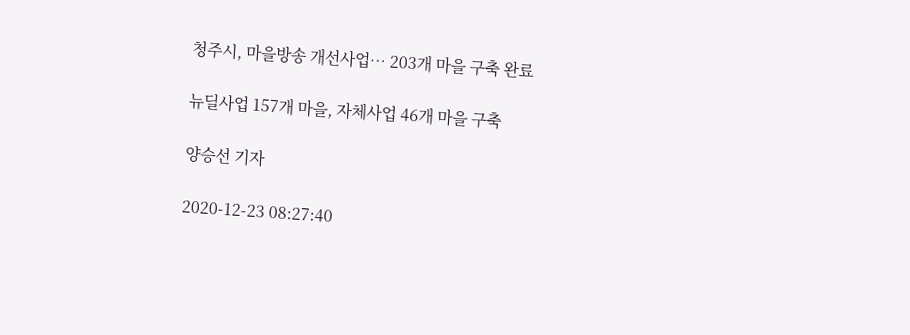청주시, 마을방송 개선사업… 203개 마을 구축 완료

뉴딜사업 157개 마을, 자체사업 46개 마을 구축

양승선 기자

2020-12-23 08:27:40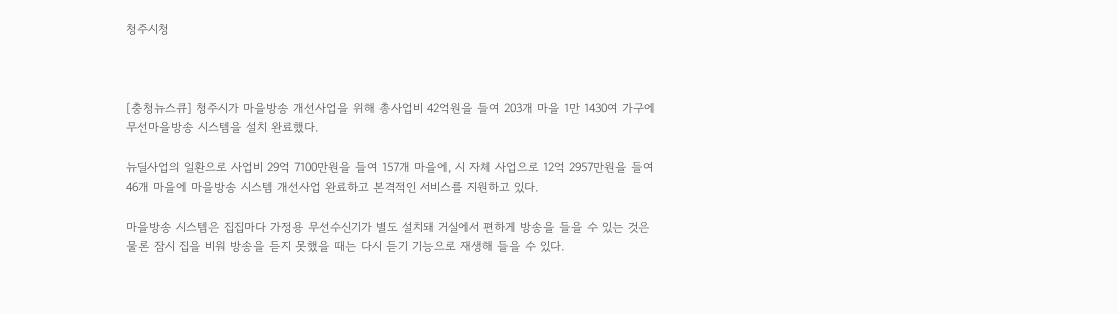청주시청



[충청뉴스큐] 청주시가 마을방송 개선사업을 위해 총사업비 42억원을 들여 203개 마을 1만 1430여 가구에 무선마을방송 시스템을 설치 완료했다.

뉴딜사업의 일환으로 사업비 29억 7100만원을 들여 157개 마을에, 시 자체 사업으로 12억 2957만원을 들여 46개 마을에 마을방송 시스템 개선사업 완료하고 본격적인 서비스를 지원하고 있다.

마을방송 시스템은 집집마다 가정용 무선수신기가 별도 설치돼 거실에서 편하게 방송을 들을 수 있는 것은 물론 잠시 집을 비워 방송을 듣지 못했을 때는 다시 듣기 기능으로 재생해 들을 수 있다.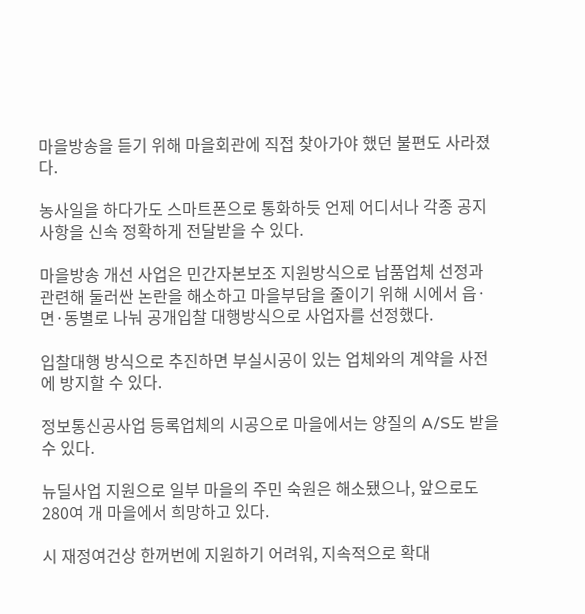마을방송을 듣기 위해 마을회관에 직접 찾아가야 했던 불편도 사라졌다.

농사일을 하다가도 스마트폰으로 통화하듯 언제 어디서나 각종 공지사항을 신속 정확하게 전달받을 수 있다.

마을방송 개선 사업은 민간자본보조 지원방식으로 납품업체 선정과 관련해 둘러싼 논란을 해소하고 마을부담을 줄이기 위해 시에서 읍·면·동별로 나눠 공개입찰 대행방식으로 사업자를 선정했다.

입찰대행 방식으로 추진하면 부실시공이 있는 업체와의 계약을 사전에 방지할 수 있다.

정보통신공사업 등록업체의 시공으로 마을에서는 양질의 A/S도 받을 수 있다.

뉴딜사업 지원으로 일부 마을의 주민 숙원은 해소됐으나, 앞으로도 280여 개 마을에서 희망하고 있다.

시 재정여건상 한꺼번에 지원하기 어려워, 지속적으로 확대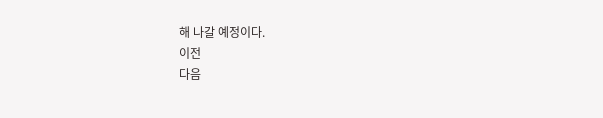해 나갈 예정이다.
이전
다음